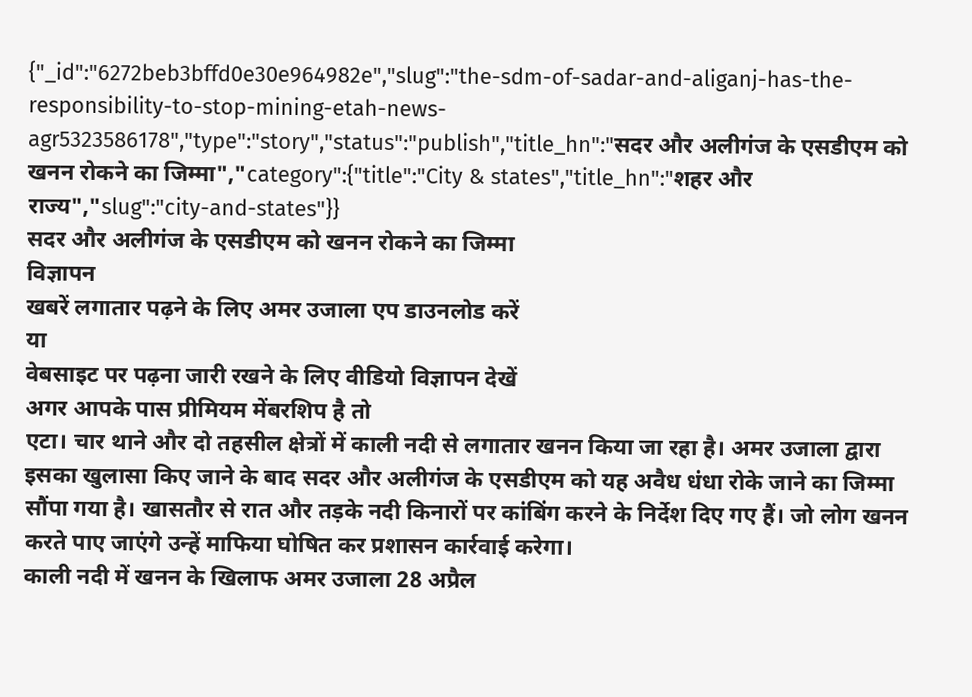{"_id":"6272beb3bffd0e30e964982e","slug":"the-sdm-of-sadar-and-aliganj-has-the-responsibility-to-stop-mining-etah-news-agr5323586178","type":"story","status":"publish","title_hn":"सदर और अलीगंज के एसडीएम को खनन रोकने का जिम्मा","category":{"title":"City & states","title_hn":"शहर और राज्य","slug":"city-and-states"}}
सदर और अलीगंज के एसडीएम को खनन रोकने का जिम्मा
विज्ञापन
खबरें लगातार पढ़ने के लिए अमर उजाला एप डाउनलोड करें
या
वेबसाइट पर पढ़ना जारी रखने के लिए वीडियो विज्ञापन देखें
अगर आपके पास प्रीमियम मेंबरशिप है तो
एटा। चार थाने और दो तहसील क्षेत्रों में काली नदी से लगातार खनन किया जा रहा है। अमर उजाला द्वारा इसका खुलासा किए जाने के बाद सदर और अलीगंज के एसडीएम को यह अवैध धंधा रोके जाने का जिम्मा सौंपा गया है। खासतौर से रात और तड़के नदी किनारों पर कांबिंग करने के निर्देश दिए गए हैं। जो लोग खनन करते पाए जाएंगे उन्हें माफिया घोषित कर प्रशासन कार्रवाई करेगा।
काली नदी में खनन के खिलाफ अमर उजाला 28 अप्रैल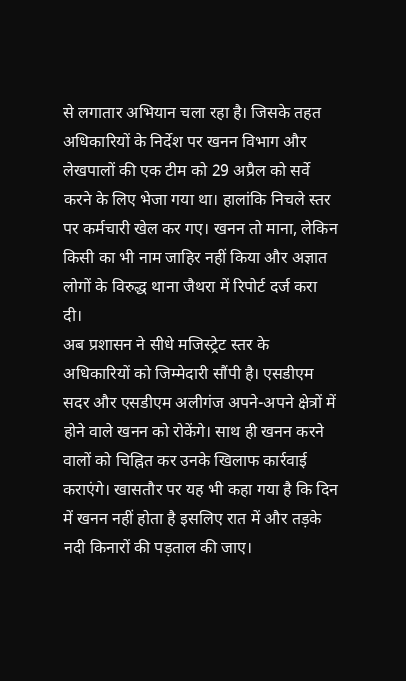से लगातार अभियान चला रहा है। जिसके तहत अधिकारियों के निर्देश पर खनन विभाग और लेखपालों की एक टीम को 29 अप्रैल को सर्वे करने के लिए भेजा गया था। हालांकि निचले स्तर पर कर्मचारी खेल कर गए। खनन तो माना, लेकिन किसी का भी नाम जाहिर नहीं किया और अज्ञात लोगों के विरुद्ध थाना जैथरा में रिपोर्ट दर्ज करा दी।
अब प्रशासन ने सीधे मजिस्ट्रेट स्तर के अधिकारियों को जिम्मेदारी सौंपी है। एसडीएम सदर और एसडीएम अलीगंज अपने-अपने क्षेत्रों में होने वाले खनन को रोकेंगे। साथ ही खनन करने वालों को चिह्नित कर उनके खिलाफ कार्रवाई कराएंगे। खासतौर पर यह भी कहा गया है कि दिन में खनन नहीं होता है इसलिए रात में और तड़के नदी किनारों की पड़ताल की जाए।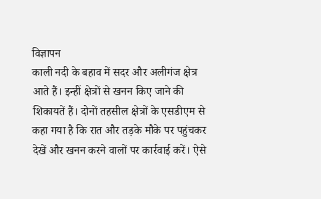विज्ञापन
काली नदी के बहाव में सदर और अलीगंज क्षेत्र आते हैं। इन्हीं क्षेत्रों से खनन किए जाने की शिकायतें हैं। दोनों तहसील क्षेत्रों के एसडीएम से कहा गया है कि रात और तड़के मौके पर पहुंचकर देखें और खनन करने वालों पर कार्रवाई करें। ऐसे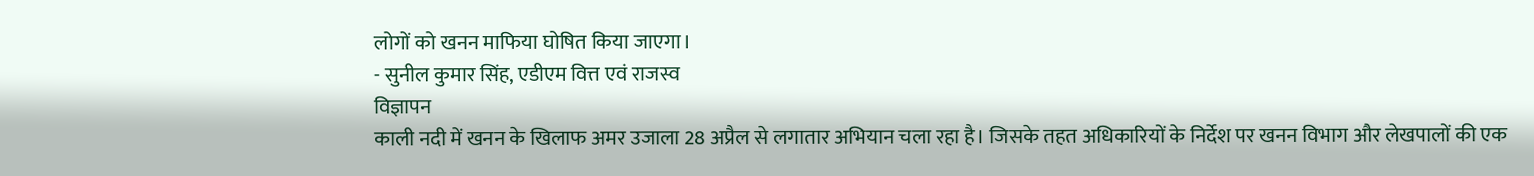लोगों को खनन माफिया घोषित किया जाएगा।
- सुनील कुमार सिंह, एडीएम वित्त एवं राजस्व
विज्ञापन
काली नदी में खनन के खिलाफ अमर उजाला 28 अप्रैल से लगातार अभियान चला रहा है। जिसके तहत अधिकारियों के निर्देश पर खनन विभाग और लेखपालों की एक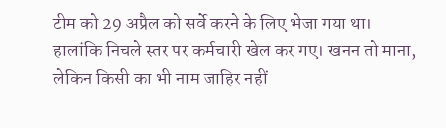टीम को 29 अप्रैल को सर्वे करने के लिए भेजा गया था। हालांकि निचले स्तर पर कर्मचारी खेल कर गए। खनन तो माना, लेकिन किसी का भी नाम जाहिर नहीं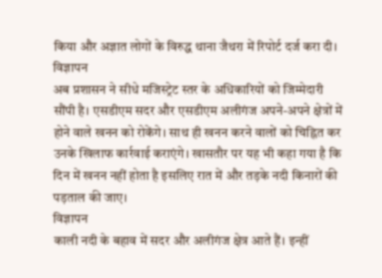किया और अज्ञात लोगों के विरुद्ध थाना जैथरा में रिपोर्ट दर्ज करा दी।
विज्ञापन
अब प्रशासन ने सीधे मजिस्ट्रेट स्तर के अधिकारियों को जिम्मेदारी सौंपी है। एसडीएम सदर और एसडीएम अलीगंज अपने-अपने क्षेत्रों में होने वाले खनन को रोकेंगे। साथ ही खनन करने वालों को चिह्नित कर उनके खिलाफ कार्रवाई कराएंगे। खासतौर पर यह भी कहा गया है कि दिन में खनन नहीं होता है इसलिए रात में और तड़के नदी किनारों की पड़ताल की जाए।
विज्ञापन
काली नदी के बहाव में सदर और अलीगंज क्षेत्र आते हैं। इन्हीं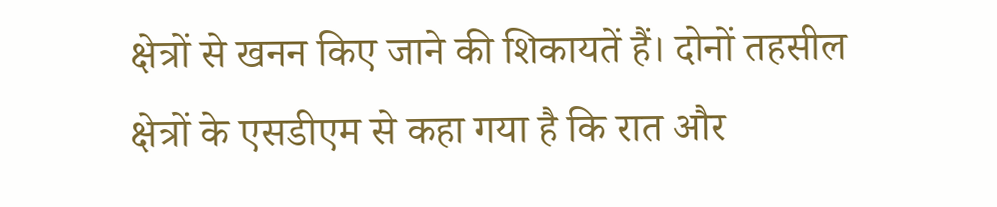क्षेत्रों से खनन किए जाने की शिकायतें हैं। दोनों तहसील क्षेत्रों के एसडीएम से कहा गया है कि रात और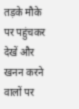तड़के मौके पर पहुंचकर देखें और खनन करने वालों पर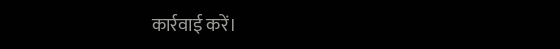कार्रवाई करें।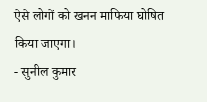ऐसे लोगों को खनन माफिया घोषित किया जाएगा।
- सुनील कुमार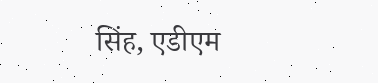सिंह, एडीएम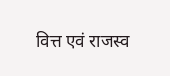वित्त एवं राजस्व